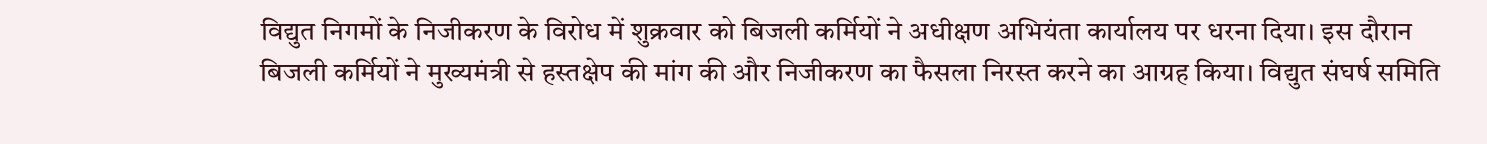विद्युत निगमों के निजीकरण के विरोध में शुक्रवार को बिजली कर्मियों ने अधीक्षण अभियंता कार्यालय पर धरना दिया। इस दौरान बिजली कर्मियों ने मुख्यमंत्री से हस्तक्षेप की मांग की और निजीकरण का फैसला निरस्त करने का आग्रह किया। विद्युत संघर्ष समिति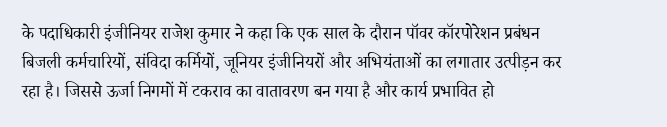के पदाधिकारी इंजीनियर राजेश कुमार ने कहा कि एक साल के दौरान पॉवर कॉरपोरेशन प्रबंधन बिजली कर्मचारियों, संविदा कर्मियों, जूनियर इंजीनियरों और अभियंताओं का लगातार उत्पीड़न कर रहा है। जिससे ऊर्जा निगमों में टकराव का वातावरण बन गया है और कार्य प्रभावित हो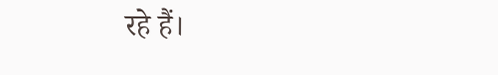रहे हैं।